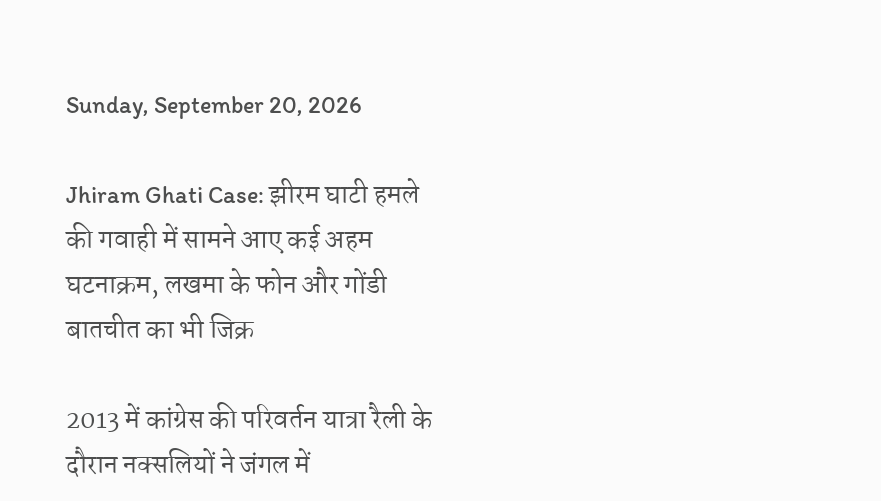Sunday, September 20, 2026

Jhiram Ghati Case: झीरम घाटी हमले की गवाही में सामने आए कई अहम घटनाक्रम, लखमा के फोन और गोंडी बातचीत का भी जिक्र

2013 में कांग्रेस की परिवर्तन यात्रा रैली के दौरान नक्सलियों ने जंगल में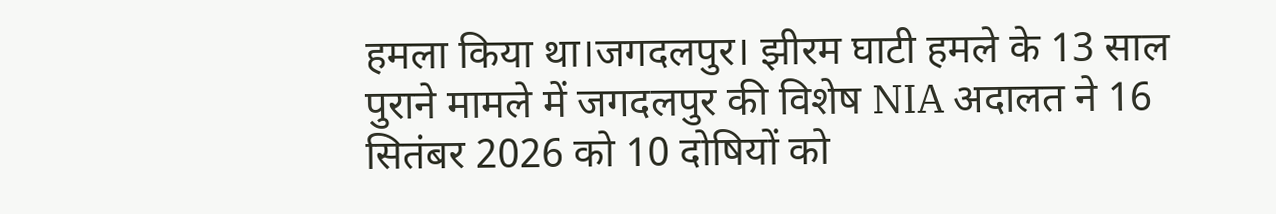हमला किया था।जगदलपुर। झीरम घाटी हमले के 13 साल पुराने मामले में जगदलपुर की विशेष NIA अदालत ने 16 सितंबर 2026 को 10 दोषियों को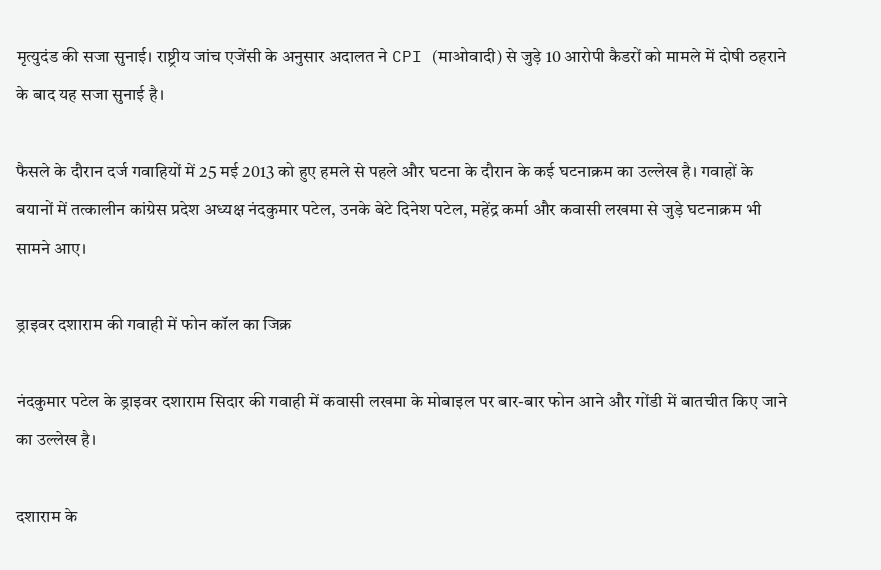मृत्युदंड की सजा सुनाई। राष्ट्रीय जांच एजेंसी के अनुसार अदालत ने CPI (माओवादी) से जुड़े 10 आरोपी कैडरों को मामले में दोषी ठहराने के बाद यह सजा सुनाई है।

फैसले के दौरान दर्ज गवाहियों में 25 मई 2013 को हुए हमले से पहले और घटना के दौरान के कई घटनाक्रम का उल्लेख है। गवाहों के बयानों में तत्कालीन कांग्रेस प्रदेश अध्यक्ष नंदकुमार पटेल, उनके बेटे दिनेश पटेल, महेंद्र कर्मा और कवासी लखमा से जुड़े घटनाक्रम भी सामने आए।

ड्राइवर दशाराम की गवाही में फोन कॉल का जिक्र

नंदकुमार पटेल के ड्राइवर दशाराम सिदार की गवाही में कवासी लखमा के मोबाइल पर बार-बार फोन आने और गोंडी में बातचीत किए जाने का उल्लेख है।

दशाराम के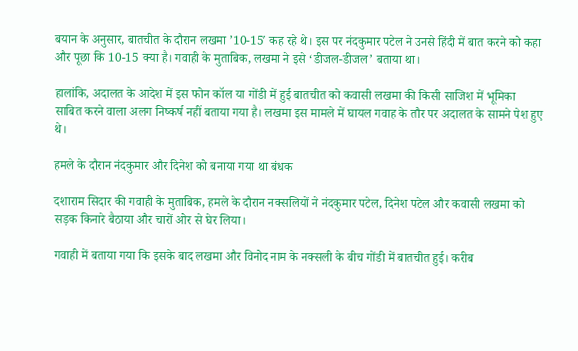बयान के अनुसार, बातचीत के दौरान लखमा ’10-15′ कह रहे थे। इस पर नंदकुमार पटेल ने उनसे हिंदी में बात करने को कहा और पूछा कि 10-15 क्या है। गवाही के मुताबिक, लखमा ने इसे ‘डीजल-डीजल’ बताया था।

हालांकि, अदालत के आदेश में इस फोन कॉल या गोंडी में हुई बातचीत को कवासी लखमा की किसी साजिश में भूमिका साबित करने वाला अलग निष्कर्ष नहीं बताया गया है। लखमा इस मामले में घायल गवाह के तौर पर अदालत के सामने पेश हुए थे।

हमले के दौरान नंदकुमार और दिनेश को बनाया गया था बंधक

दशाराम सिदार की गवाही के मुताबिक, हमले के दौरान नक्सलियों ने नंदकुमार पटेल, दिनेश पटेल और कवासी लखमा को सड़क किनारे बैठाया और चारों ओर से घेर लिया।

गवाही में बताया गया कि इसके बाद लखमा और विनोद नाम के नक्सली के बीच गोंडी में बातचीत हुई। करीब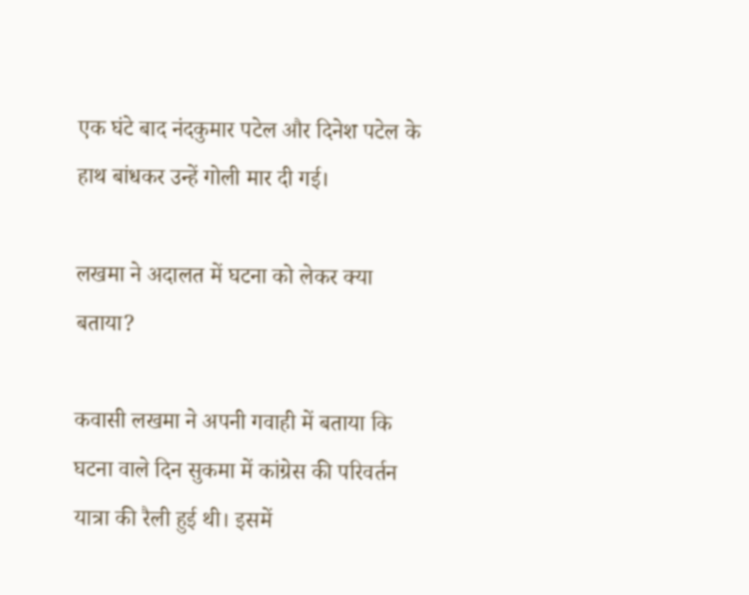एक घंटे बाद नंदकुमार पटेल और दिनेश पटेल के हाथ बांधकर उन्हें गोली मार दी गई।

लखमा ने अदालत में घटना को लेकर क्या बताया?

कवासी लखमा ने अपनी गवाही में बताया कि घटना वाले दिन सुकमा में कांग्रेस की परिवर्तन यात्रा की रैली हुई थी। इसमें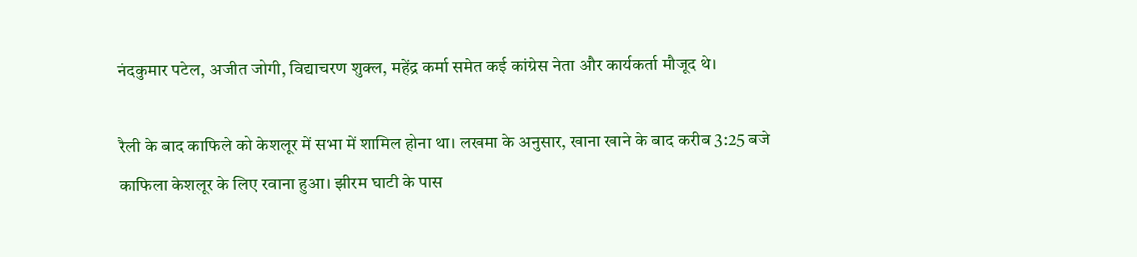नंदकुमार पटेल, अजीत जोगी, विद्याचरण शुक्ल, महेंद्र कर्मा समेत कई कांग्रेस नेता और कार्यकर्ता मौजूद थे।

रैली के बाद काफिले को केशलूर में सभा में शामिल होना था। लखमा के अनुसार, खाना खाने के बाद करीब 3:25 बजे काफिला केशलूर के लिए रवाना हुआ। झीरम घाटी के पास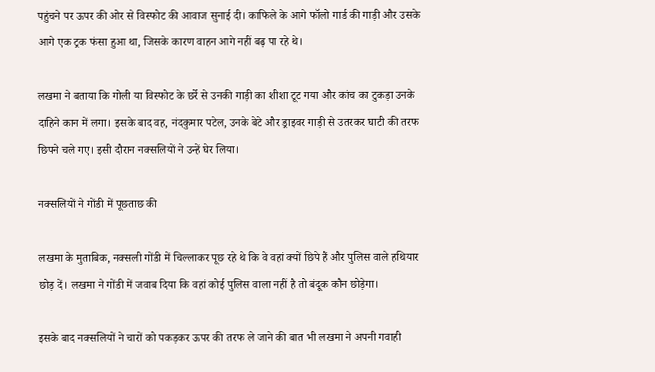पहुंचने पर ऊपर की ओर से विस्फोट की आवाज सुनाई दी। काफिले के आगे फॉलो गार्ड की गाड़ी और उसके आगे एक ट्रक फंसा हुआ था, जिसके कारण वाहन आगे नहीं बढ़ पा रहे थे।

लखमा ने बताया कि गोली या विस्फोट के छर्रे से उनकी गाड़ी का शीशा टूट गया और कांच का टुकड़ा उनके दाहिने कान में लगा। इसके बाद वह, नंदकुमार पटेल, उनके बेटे और ड्राइवर गाड़ी से उतरकर घाटी की तरफ छिपने चले गए। इसी दौरान नक्सलियों ने उन्हें घेर लिया।

नक्सलियों ने गोंडी में पूछताछ की

लखमा के मुताबिक, नक्सली गोंडी में चिल्लाकर पूछ रहे थे कि वे वहां क्यों छिपे हैं और पुलिस वाले हथियार छोड़ दें। लखमा ने गोंडी में जवाब दिया कि वहां कोई पुलिस वाला नहीं है तो बंदूक कौन छोड़ेगा।

इसके बाद नक्सलियों ने चारों को पकड़कर ऊपर की तरफ ले जाने की बात भी लखमा ने अपनी गवाही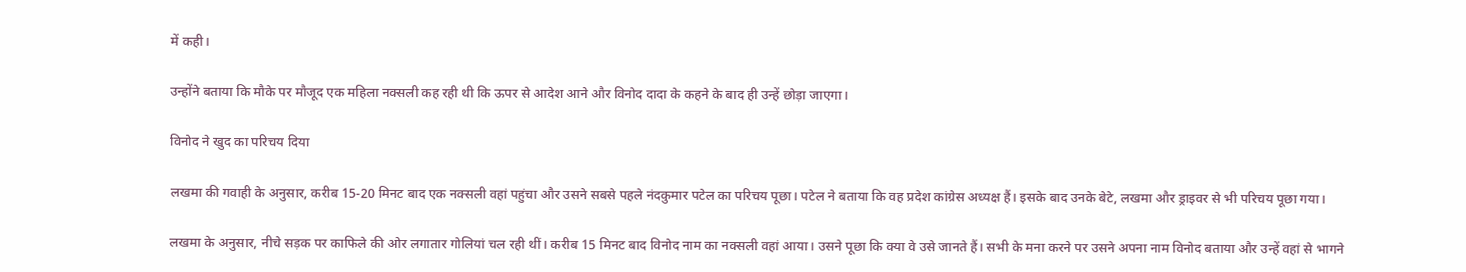में कही।

उन्होंने बताया कि मौके पर मौजूद एक महिला नक्सली कह रही थी कि ऊपर से आदेश आने और विनोद दादा के कहने के बाद ही उन्हें छोड़ा जाएगा।

विनोद ने खुद का परिचय दिया

लखमा की गवाही के अनुसार, करीब 15-20 मिनट बाद एक नक्सली वहां पहुंचा और उसने सबसे पहले नंदकुमार पटेल का परिचय पूछा। पटेल ने बताया कि वह प्रदेश कांग्रेस अध्यक्ष हैं। इसके बाद उनके बेटे, लखमा और ड्राइवर से भी परिचय पूछा गया।

लखमा के अनुसार, नीचे सड़क पर काफिले की ओर लगातार गोलियां चल रही थीं। करीब 15 मिनट बाद विनोद नाम का नक्सली वहां आया। उसने पूछा कि क्या वे उसे जानते हैं। सभी के मना करने पर उसने अपना नाम विनोद बताया और उन्हें वहां से भागने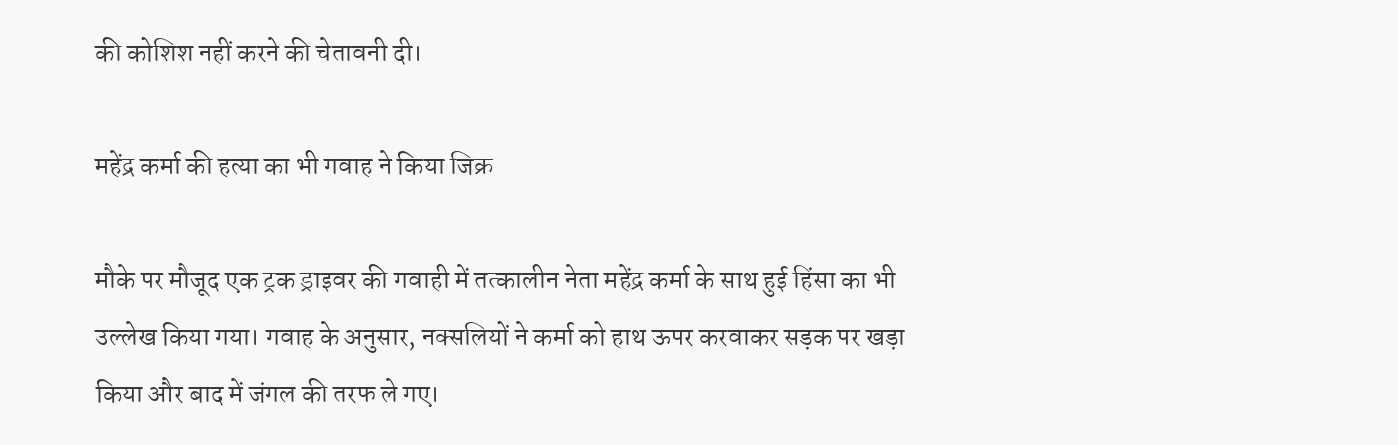की कोशिश नहीं करने की चेतावनी दी।

महेंद्र कर्मा की हत्या का भी गवाह ने किया जिक्र

मौके पर मौजूद एक ट्रक ड्राइवर की गवाही में तत्कालीन नेता महेंद्र कर्मा के साथ हुई हिंसा का भी उल्लेख किया गया। गवाह के अनुसार, नक्सलियों ने कर्मा को हाथ ऊपर करवाकर सड़क पर खड़ा किया और बाद में जंगल की तरफ ले गए।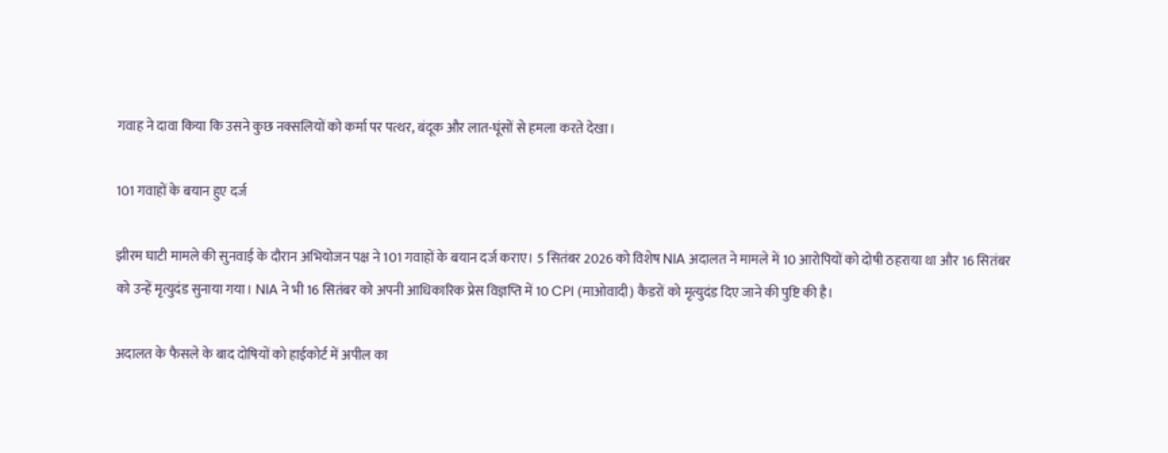गवाह ने दावा किया कि उसने कुछ नक्सलियों को कर्मा पर पत्थर, बंदूक और लात-घूंसों से हमला करते देखा।

101 गवाहों के बयान हुए दर्ज

झीरम घाटी मामले की सुनवाई के दौरान अभियोजन पक्ष ने 101 गवाहों के बयान दर्ज कराए। 5 सितंबर 2026 को विशेष NIA अदालत ने मामले में 10 आरोपियों को दोषी ठहराया था और 16 सितंबर को उन्हें मृत्युदंड सुनाया गया। NIA ने भी 16 सितंबर को अपनी आधिकारिक प्रेस विज्ञप्ति में 10 CPI (माओवादी) कैडरों को मृत्युदंड दिए जाने की पुष्टि की है।

अदालत के फैसले के बाद दोषियों को हाईकोर्ट में अपील का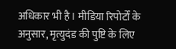अधिकार भी है। मीडिया रिपोर्टों के अनुसार, मृत्युदंड की पुष्टि के लिए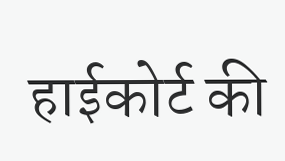हाईकोर्ट की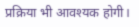प्रक्रिया भी आवश्यक होगी।